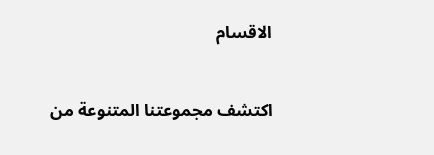الاقسام

اكتشف مجموعتنا المتنوعة من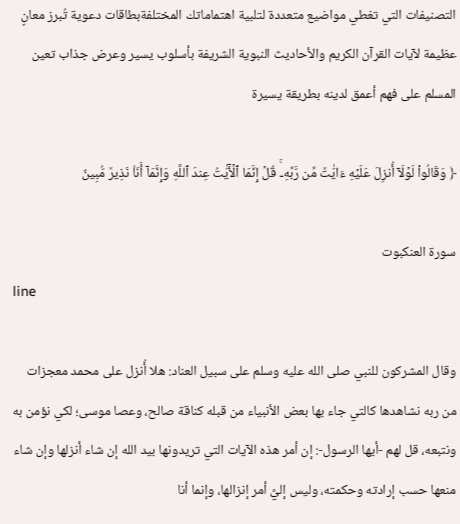التصنيفات التي تغطي مواضيع متعددة لتلبية اهتماماتك المختلفةبطاقات دعوية تُبرز معانٍ عظيمة لآيات القرآن الكريم والأحاديث النبوية الشريفة بأسلوب يسير وعرض جذاب تعين المسلم على فهم أعمق لدينه بطريقة يسيرة

﴿ وَقَالُواْ لَوۡلَآ أُنزِلَ عَلَيۡهِ ءَايَٰتٞ مِّن رَّبِّهِۦۚ قُلۡ إِنَّمَا ٱلۡأٓيَٰتُ عِندَ ٱللَّهِ وَإِنَّمَآ أَنَا۠ نَذِيرٞ مُّبِينٌ

سورة العنكبوت
line

وقال المشركون للنبي صلى الله عليه وسلم على سبيل العناد: هلا أُنزل على محمد معجزات من ربه نشاهدها كالتي جاء بها بعض الأنبياء من قبله كناقة صالح، وعصا موسى؛ لكي نؤمن به ونتبعه، قل لهم -أيها الرسول-: إن أمر هذه الآيات التي تريدونها بيد الله إن شاء أنزلها وإن شاء منعها حسب إرادته وحكمته، وليس إليَّ أمر إنزالها، وإنما أنا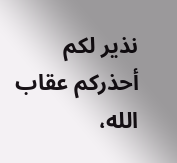نذير لكم أحذركم عقاب الله،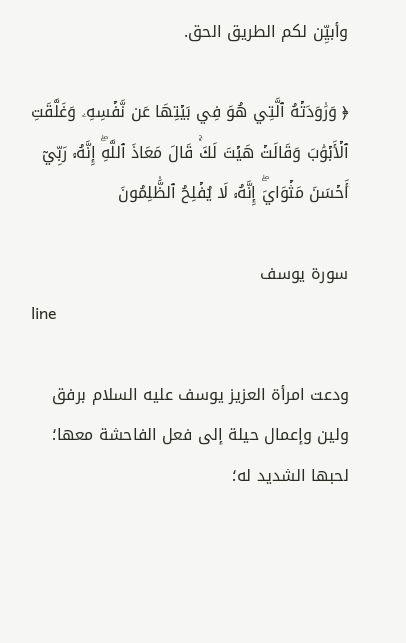وأبيِّن لكم الطريق الحق.

﴿ وَرَٰوَدَتۡهُ ٱلَّتِي هُوَ فِي بَيۡتِهَا عَن نَّفۡسِهِۦ وَغَلَّقَتِ ٱلۡأَبۡوَٰبَ وَقَالَتۡ هَيۡتَ لَكَۚ قَالَ مَعَاذَ ٱللَّهِۖ إِنَّهُۥ رَبِّيٓ أَحۡسَنَ مَثۡوَايَۖ إِنَّهُۥ لَا يُفۡلِحُ ٱلظَّٰلِمُونَ

سورة يوسف
line

ودعت امرأة العزيز يوسف عليه السلام برفق ولين وإعمال حيلة إلى فعل الفاحشة معها؛ لحبها الشديد له؛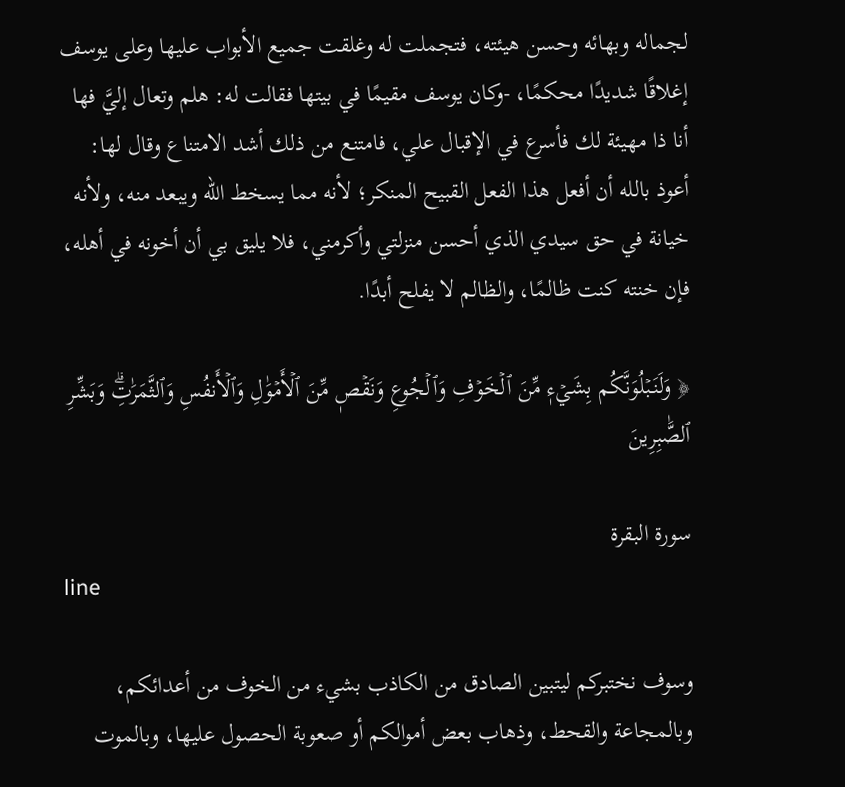لجماله وبهائه وحسن هيئته، فتجملت له وغلقت جميع الأبواب عليها وعلى يوسف إغلاقًا شديدًا محكمًا، -وكان يوسف مقيمًا في بيتها فقالت له: هلم وتعال إليَّ فها أنا ذا مهيئة لك فأسرع في الإقبال علي، فامتنع من ذلك أشد الامتناع وقال لها: أعوذ بالله أن أفعل هذا الفعل القبيح المنكر؛ لأنه مما يسخط الله ويبعد منه، ولأنه خيانة في حق سيدي الذي أحسن منزلتي وأكرمني، فلا يليق بي أن أخونه في أهله، فإن خنته كنت ظالمًا، والظالم لا يفلح أبدًا.

﴿ وَلَنَبۡلُوَنَّكُم بِشَيۡءٖ مِّنَ ٱلۡخَوۡفِ وَٱلۡجُوعِ وَنَقۡصٖ مِّنَ ٱلۡأَمۡوَٰلِ وَٱلۡأَنفُسِ وَٱلثَّمَرَٰتِۗ وَبَشِّرِ ٱلصَّٰبِرِينَ

سورة البقرة
line

وسوف نختبركم ليتبين الصادق من الكاذب بشيء من الخوف من أعدائكم، وبالمجاعة والقحط، وذهاب بعض أموالكم أو صعوبة الحصول عليها، وبالموت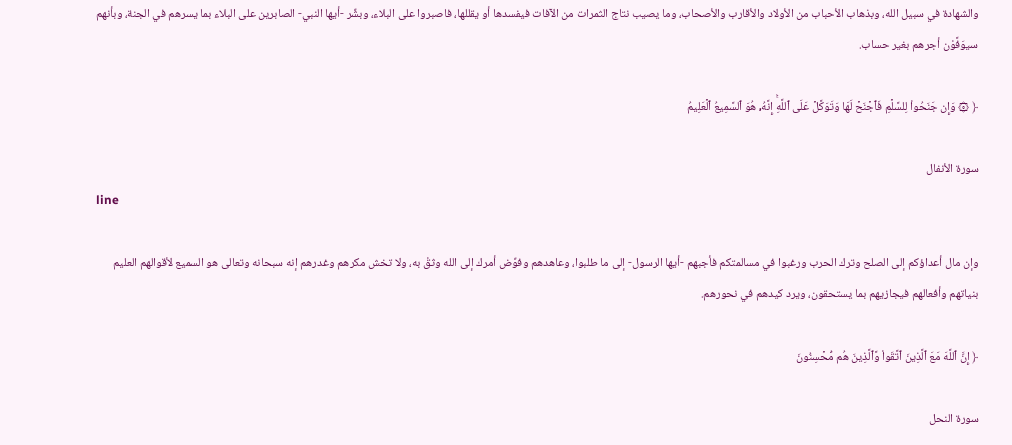والشهادة في سبيل الله، وبذهاب الأحباب من الأولاد والأقارب والأصحاب، وما يصيب نتاج الثمرات من الآفات فيفسدها أو يقللها، فاصبروا على البلاء، وبشِّر -أيها النبي- الصابرين على البلاء بما يسرهم في الجنة، وبأنهم سيوَفَّوْن أجرهم بغير حساب.

﴿ ۞ وَإِن جَنَحُواْ لِلسَّلۡمِ فَٱجۡنَحۡ لَهَا وَتَوَكَّلۡ عَلَى ٱللَّهِۚ إِنَّهُۥ هُوَ ٱلسَّمِيعُ ٱلۡعَلِيمُ

سورة الأنفال
line

وإن مال أعداؤكم إلى الصلح وترك الحرب ورغبوا في مسالمتكم فأجبهم -أيها الرسول- إلى ما طلبوا، وعاهدهم وفوِّض أمرك إلى الله وثقْ به، ولا تخش مكرهم وغدرهم إنه سبحانه وتعالى هو السميع لأقوالهم العليم بنياتهم وأفعالهم فيجازيهم بما يستحقون، ويرد كيدهم في نحورهم.

﴿ إِنَّ ٱللَّهَ مَعَ ٱلَّذِينَ ٱتَّقَواْ وَّٱلَّذِينَ هُم مُّحۡسِنُونَ

سورة النحل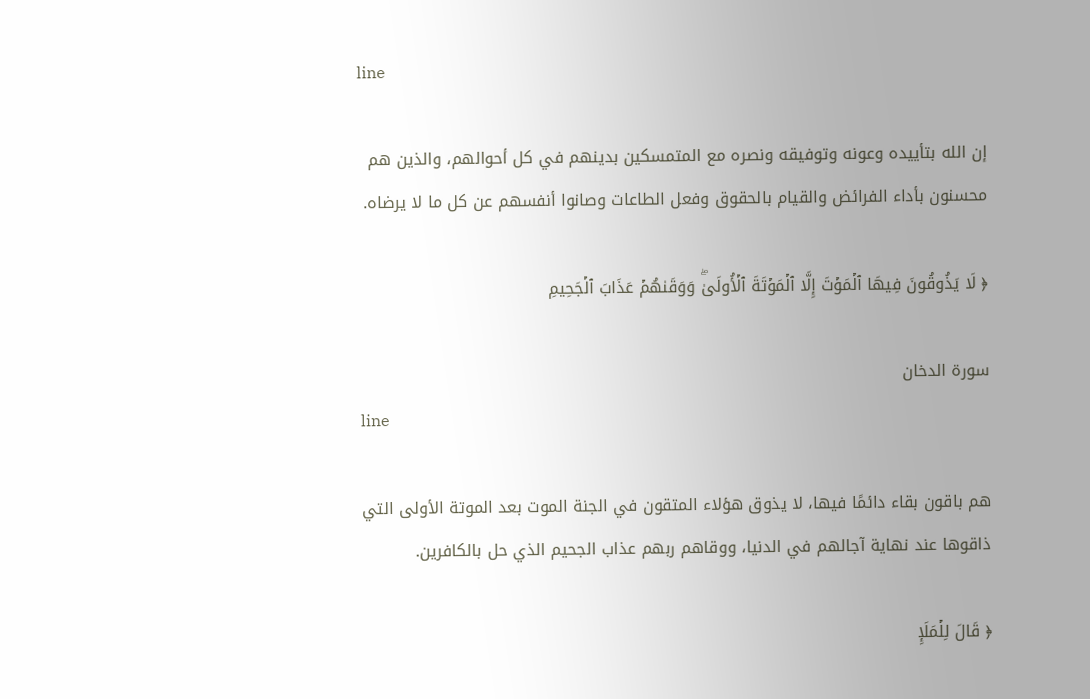line

إن الله بتأييده وعونه وتوفيقه ونصره مع المتمسكين بدينهم في كل أحوالهم، والذين هم محسنون بأداء الفرائض والقيام بالحقوق وفعل الطاعات وصانوا أنفسهم عن كل ما لا يرضاه.

﴿ لَا يَذُوقُونَ فِيهَا ٱلۡمَوۡتَ إِلَّا ٱلۡمَوۡتَةَ ٱلۡأُولَىٰۖ وَوَقَىٰهُمۡ عَذَابَ ٱلۡجَحِيمِ

سورة الدخان
line

هم باقون بقاء دائمًا فيها، لا يذوق هؤلاء المتقون في الجنة الموت بعد الموتة الأولى التي ذاقوها عند نهاية آجالهم في الدنيا، ووقاهم ربهم عذاب الجحيم الذي حل بالكافرين.

﴿ قَالَ لِلۡمَلَإِ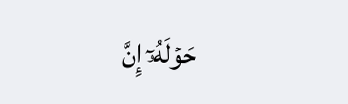حَوۡلَهُۥٓ إِنَّ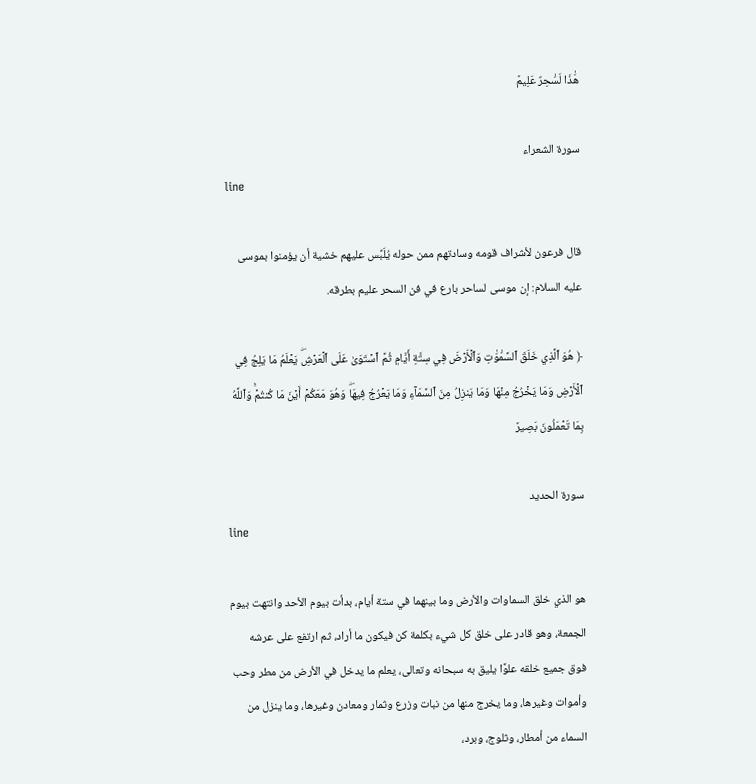هَٰذَا لَسَٰحِرٌ عَلِيمٞ

سورة الشعراء
line

قال فرعون لأشراف قومه وسادتهم ممن حوله يُلَبِّس عليهم خشية أن يؤمنوا بموسى عليه السلام: إن موسى لساحر بارع في فن السحر عليم بطرقه.

﴿ هُوَ ٱلَّذِي خَلَقَ ٱلسَّمَٰوَٰتِ وَٱلۡأَرۡضَ فِي سِتَّةِ أَيَّامٖ ثُمَّ ٱسۡتَوَىٰ عَلَى ٱلۡعَرۡشِۖ يَعۡلَمُ مَا يَلِجُ فِي ٱلۡأَرۡضِ وَمَا يَخۡرُجُ مِنۡهَا وَمَا يَنزِلُ مِنَ ٱلسَّمَآءِ وَمَا يَعۡرُجُ فِيهَاۖ وَهُوَ مَعَكُمۡ أَيۡنَ مَا كُنتُمۡۚ وَٱللَّهُ بِمَا تَعۡمَلُونَ بَصِيرٞ

سورة الحديد
line

هو الذي خلق السماوات والأرض وما بينهما في ستة أيام، بدأت بيوم الأحد وانتهت بيوم الجمعة، وهو قادر على خلق كل شيء بكلمة كن فيكون ما أراد، ثم ارتفع على عرشه فوق جميع خلقه علوًا يليق به سبحانه وتعالى، يعلم ما يدخل في الأرض من مطر وحب وأموات وغيرها، وما يخرج منها من نبات وزرع وثمار ومعادن وغيرها، وما ينزل من السماء من أمطار، وثلوج، وبرد،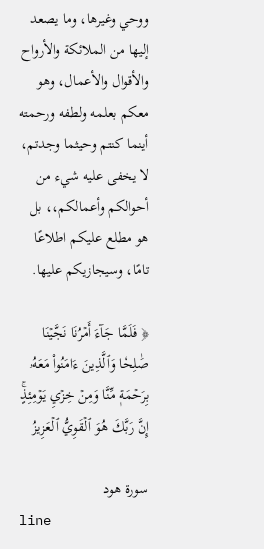ووحي وغيرها، وما يصعد إليها من الملائكة والأرواح والأقوال والأعمال، وهو معكم بعلمه ولطفه ورحمته أينما كنتم وحيثما وجدتم، لا يخفى عليه شيء من أحوالكم وأعمالكم،، بل هو مطلع عليكم اطلاعًا تامًا، وسيجازيكم عليها.

﴿ فَلَمَّا جَآءَ أَمۡرُنَا نَجَّيۡنَا صَٰلِحٗا وَٱلَّذِينَ ءَامَنُواْ مَعَهُۥ بِرَحۡمَةٖ مِّنَّا وَمِنۡ خِزۡيِ يَوۡمِئِذٍۚ إِنَّ رَبَّكَ هُوَ ٱلۡقَوِيُّ ٱلۡعَزِيزُ

سورة هود
line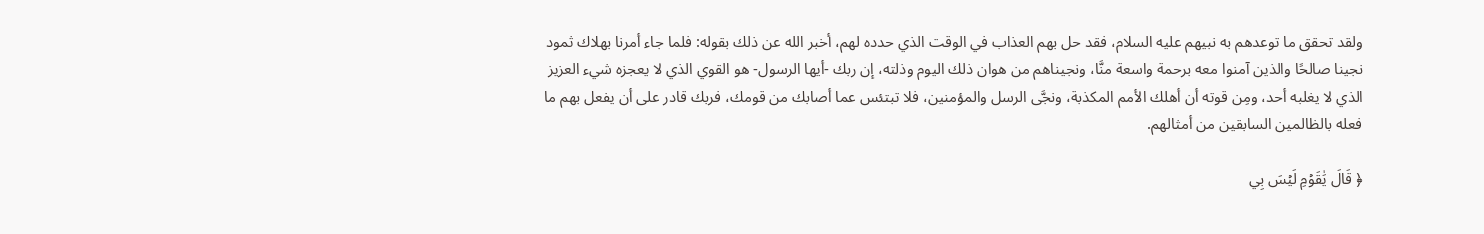ولقد تحقق ما توعدهم به نبيهم عليه السلام، فقد حل بهم العذاب في الوقت الذي حدده لهم، أخبر الله عن ذلك بقوله: فلما جاء أمرنا بهلاك ثمود نجينا صالحًا والذين آمنوا معه برحمة واسعة منَّا، ونجيناهم من هوان ذلك اليوم وذلته، إن ربك -أيها الرسول- هو القوي الذي لا يعجزه شيء العزيز الذي لا يغلبه أحد، ومِن قوته أن أهلك الأمم المكذبة، ونجَّى الرسل والمؤمنين، فلا تبتئس عما أصابك من قومك، فربك قادر على أن يفعل بهم ما فعله بالظالمين السابقين من أمثالهم.

﴿ قَالَ يَٰقَوۡمِ لَيۡسَ بِي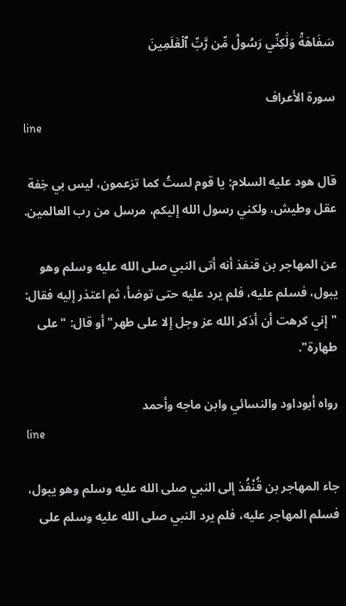سَفَاهَةٞ وَلَٰكِنِّي رَسُولٞ مِّن رَّبِّ ٱلۡعَٰلَمِينَ

سورة الأعراف
line

قال هود عليه السلام: يا قوم لستُ كما تزعمون، ليس بي خِفة عقل وطيش، ولكني رسول الله إليكم، مرسل من رب العالمين.

عن المهاجر بن قنفذ أنه أتى النبي صلى الله عليه وسلم وهو يبول، فسلم عليه، فلم يرد عليه حتى توضأ، ثم اعتذر إليه فقال: "إني كرهت أن أذكر الله عز وجل إلا على طهر" أو قال: "على طهارة".

رواه أبوداود والنسائي وابن ماجه وأحمد
line

جاء المهاجر بن قُنْفُذ إلى النبي صلى الله عليه وسلم وهو يبول، فسلم المهاجر عليه، فلم يرد النبي صلى الله عليه وسلم على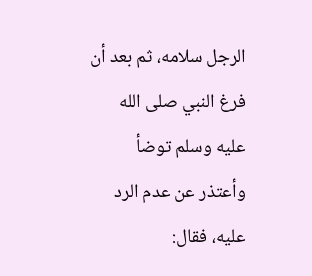الرجل سلامه، ثم بعد أن فرغ النبي صلى الله عليه وسلم توضأ وأعتذر عن عدم الرد عليه، فقال: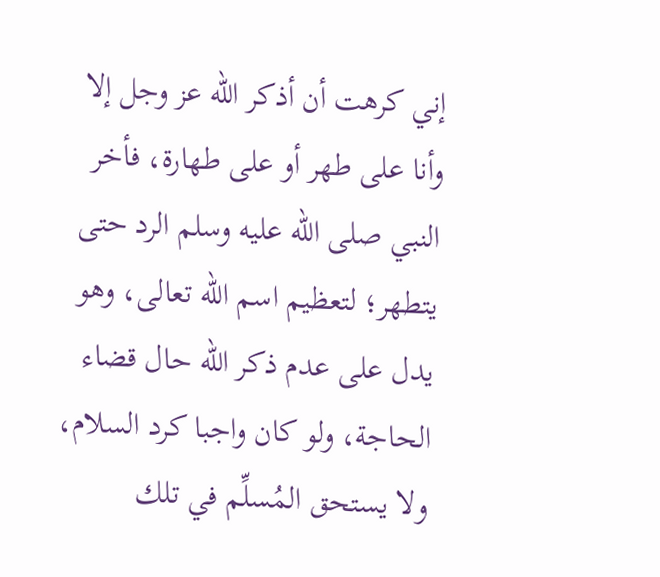إني كرهت أن أذكر الله عز وجل إلا وأنا على طهر أو على طهارة، فأخر النبي صلى الله عليه وسلم الرد حتى يتطهر؛ لتعظيم اسم الله تعالى، وهو يدل على عدم ذكر الله حال قضاء الحاجة، ولو كان واجبا كرد السلام، ولا يستحق المُسلِّم في تلك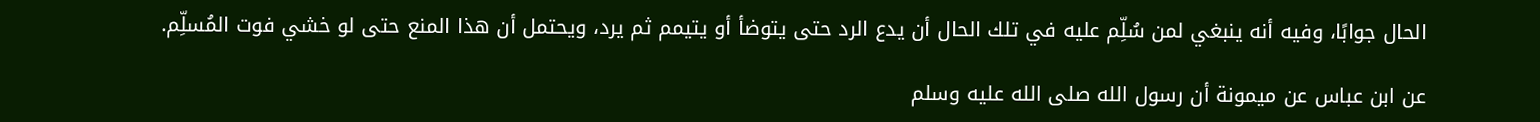الحال جوابًا، وفيه أنه ينبغي لمن سُلِّم عليه في تلك الحال أن يدع الرد حتى يتوضأ أو يتيمم ثم يرد، ويحتمل أن هذا المنع حتى لو خشي فوت المُسلِّم.

عن ابن عباس عن ميمونة أن رسول الله صلى الله عليه وسلم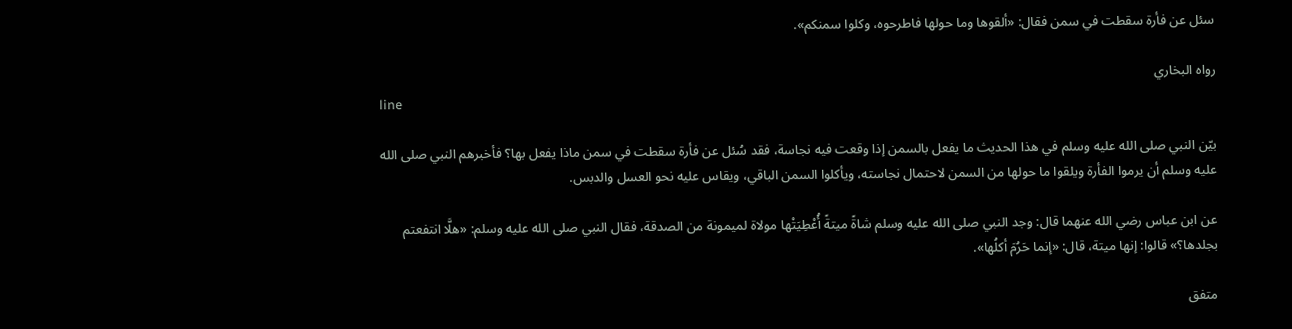سئل عن فأرة سقطت في سمن فقال: «ألقوها وما حولها فاطرحوه، وكلوا سمنكم».

رواه البخاري
line

بيّن النبي صلى الله عليه وسلم في هذا الحديث ما يفعل بالسمن إذا وقعت فيه نجاسة، فقد سُئل عن فأرة سقطت في سمن ماذا يفعل بها؟ فأخبرهم النبي صلى الله عليه وسلم أن يرموا الفأرة ويلقوا ما حولها من السمن لاحتمال نجاسته، ويأكلوا السمن الباقي، ويقاس عليه نحو العسل والدبس.

عن ابن عباس رضي الله عنهما قال: وجد النبي صلى الله عليه وسلم شاةً ميتةً أُعْطِيَتْها مولاة لميمونة من الصدقة، فقال النبي صلى الله عليه وسلم: «هلَّا انتفعتم بجلدها؟» قالوا: إنها ميتة، قال: «إنما حَرُمَ أكلُها».

متفق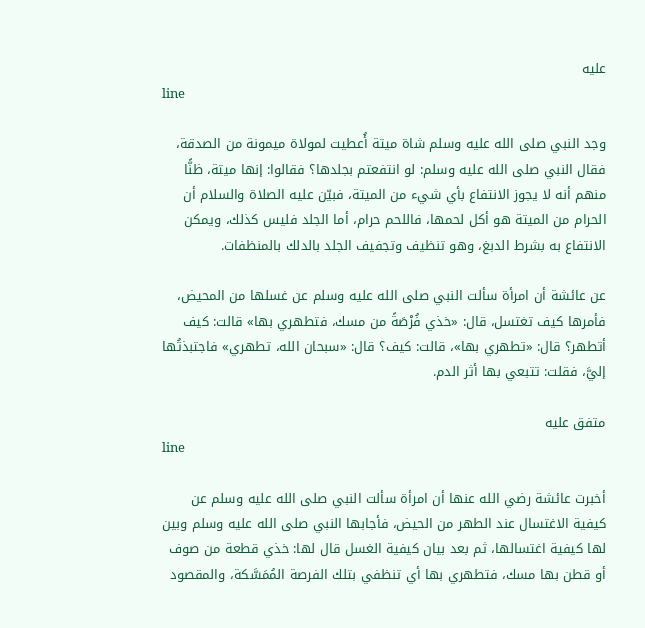عليه
line

وجد النبي صلى الله عليه وسلم شاة ميتة أُعطيت لمولاة ميمونة من الصدقة، فقال النبي صلى الله عليه وسلم: لو انتفعتم بجلدها؟ فقالوا: إنها ميتة، ظنًّا منهم أنه لا يجوز الانتفاع بأي شيء من الميتة، فبيّن عليه الصلاة والسلام أن الحرام من الميتة هو أكل لحمها، فاللحم حرام، أما الجلد فليس كذلك، ويمكن الانتفاع به بشرط الدبغ، وهو تنظيف وتجفيف الجلد بالدلك بالمنظفات.

عن عائشة أن امرأة سألت النبي صلى الله عليه وسلم عن غسلها من المحيض، فأمرها كيف تغتسل، قال: «خذي فُرْصَةً من مسك، فتطهري بها» قالت: كيف أتطهر؟ قال: «تطهري بها»، قالت: كيف؟ قال: «سبحان الله، تطهري» فاجتبذتُها إليَّ، فقلت: تتبعي بها أثر الدم.

متفق عليه
line

أخبرت عائشة رضي الله عنها أن امرأة سألت النبي صلى الله عليه وسلم عن كيفية الاغتسال عند الطهر من الحيض، فأجابها النبي صلى الله عليه وسلم وبين لها كيفية اغتسالها، ثم بعد بيان كيفية الغسل قال لها: خذي قطعة من صوف أو قطن بها مسك، فتطهري بها أي تنظفي بتلك الفرصة المُمَسَّكة، والمقصود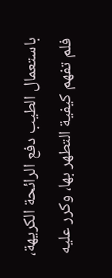باستعمال الطيب دفع الرائحة الكريهة، فلم تفهم كيفية التطهر بها، وكرر عليه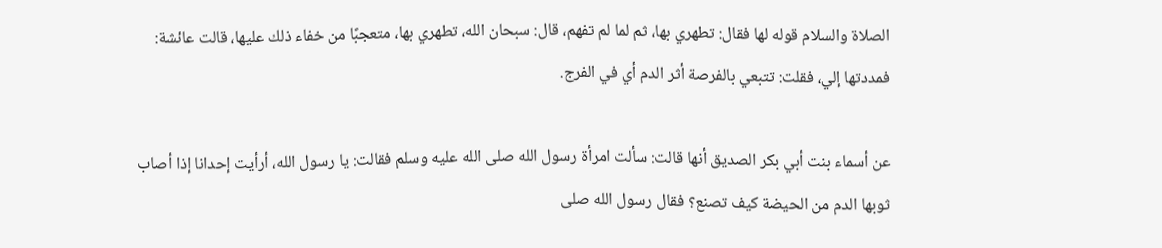الصلاة والسلام قوله لها فقال: تطهري بها، ثم لما لم تفهم، قال: سبحان الله، تطهري بها، متعجبًا من خفاء ذلك عليها، قالت عائشة: فمددتها إلي، فقلت: تتبعي بالفرصة أثر الدم أي في الفرج.

عن أسماء بنت أبي بكر الصديق أنها قالت: سألت امرأة رسول الله صلى الله عليه وسلم فقالت: يا رسول الله، أرأيت إحدانا إذا أصاب ثوبها الدم من الحيضة كيف تصنع؟ فقال رسول الله صلى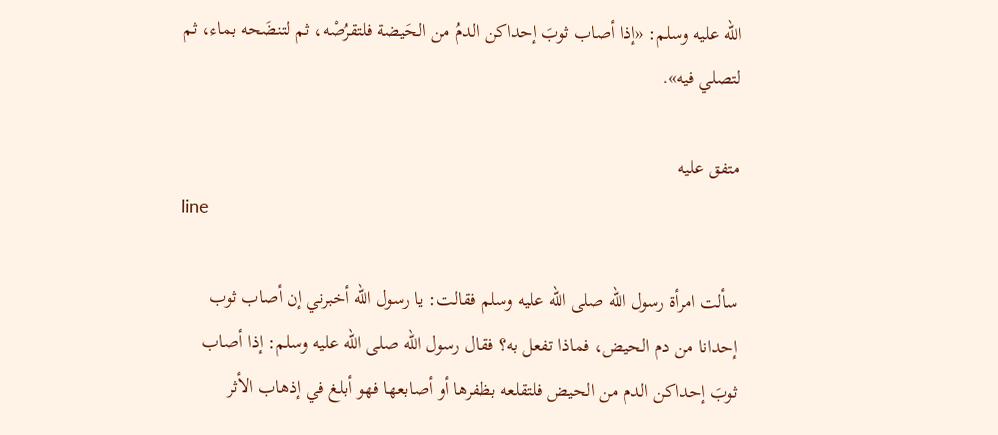الله عليه وسلم: «إذا أصاب ثوبَ إحداكن الدمُ من الحَيضة فلتقرُصْه، ثم لتنضَحه بماء، ثم لتصلي فيه».

متفق عليه
line

سألت امرأة رسول الله صلى الله عليه وسلم فقالت: يا رسول الله أخبرني إن أصاب ثوب إحدانا من دم الحيض، فماذا تفعل به؟ فقال رسول الله صلى الله عليه وسلم: إذا أصاب ثوبَ إحداكن الدم من الحيض فلتقلعه بظفرها أو أصابعها فهو أبلغ في إذهاب الأثر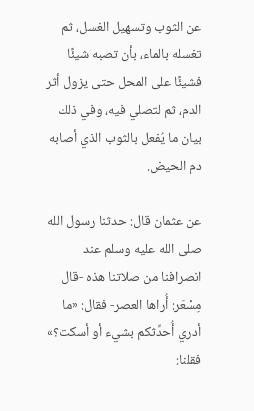عن الثوب وتسهيل الغسل، ثم تغسله بالماء، بأن تصبه شيئًا فشيئًا على المحل حتى يزول أثر الدم، ثم لتصلي فيه، وفي ذلك بيان ما يُفعل بالثوب الذي أصابه دم الحيض.

عن عثمان قال: حدثنا رسول الله صلى الله عليه وسلم عند انصرافنا من صلاتنا هذه -قال مِسْعَر: أُراها العصر- فقال: «ما أدري أُحدِّثكم بشيء أو أسكت؟» فقلنا: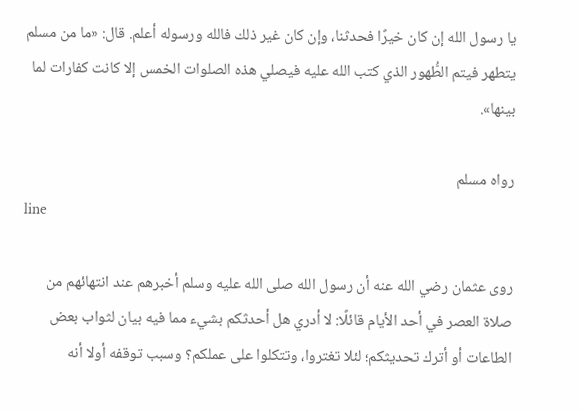يا رسول الله إن كان خيرًا فحدثنا، وإن كان غير ذلك فالله ورسوله أعلم. قال: «ما من مسلم يتطهر فيتم الطُّهور الذي كتب الله عليه فيصلي هذه الصلوات الخمس إلا كانت كفارات لما بينها».

رواه مسلم
line

روى عثمان رضي الله عنه أن رسول الله صلى الله عليه وسلم أخبرهم عند انتهائهم من صلاة العصر في أحد الأيام قائلًا: لا أدري هل أحدثكم بشيء مما فيه بيان لثواب بعض الطاعات أو أترك تحديثكم؛ لئلا تغتروا، وتتكلوا على عملكم؟ وسبب توقفه أولا أنه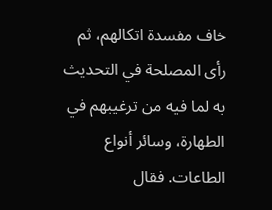خاف مفسدة اتكالهم، ثم رأى المصلحة في التحديث به لما فيه من ترغيبهم في الطهارة، وسائر أنواع الطاعات. فقال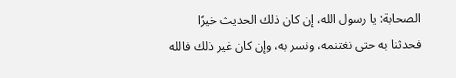الصحابة: يا رسول الله، إن كان ذلك الحديث خيرًا فحدثنا به حتى نغتنمه، ونسر به، وإن كان غير ذلك فالله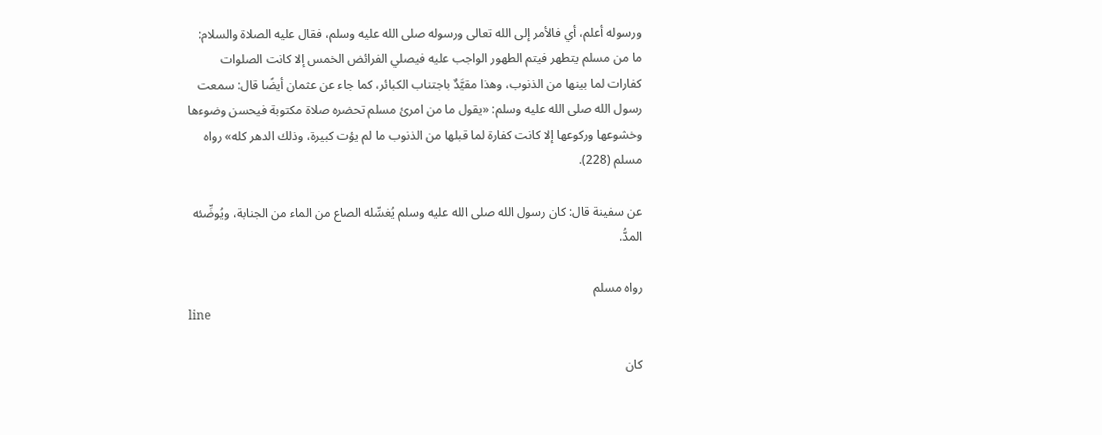ورسوله أعلم، أي فالأمر إلى الله تعالى ورسوله صلى الله عليه وسلم، فقال عليه الصلاة والسلام: ما من مسلم يتطهر فيتم الطهور الواجب عليه فيصلي الفرائض الخمس إلا كانت الصلوات كفارات لما بينها من الذنوب، وهذا مقيَّدٌ باجتناب الكبائر، كما جاء عن عثمان أيضًا قال: سمعت رسول الله صلى الله عليه وسلم: «يقول ما من امرئ مسلم تحضره صلاة مكتوبة فيحسن وضوءها وخشوعها وركوعها إلا كانت كفارة لما قبلها من الذنوب ما لم يؤت كبيرة، وذلك الدهر كله» رواه مسلم (228).

عن سفينة قال: كان رسول الله صلى الله عليه وسلم يُغسِّله الصاع من الماء من الجنابة، ويُوضِّئه المدُّ.

رواه مسلم
line

كان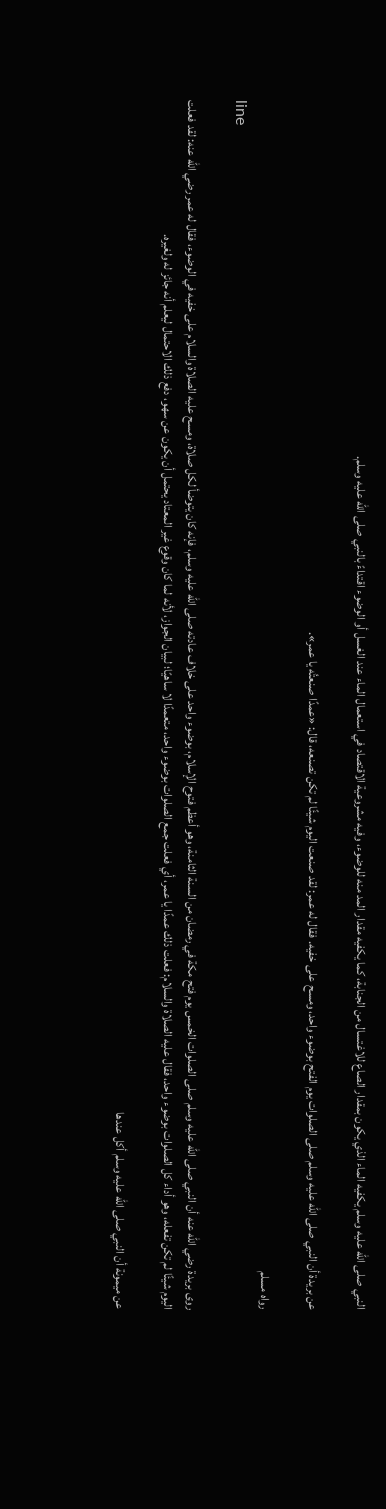النبي صلى الله عليه وسلم يكفيه الماء الذي يكون بمقدار الصاع للاغتسال من الجنابة، كما يكفيه مقدار المد منه للوضوء، وفيه مشروعية الاقتصاد في استعمال الماء عند الغسل أو الوضوء اقتداءً بالنبي صلى الله عليه وسلم.

عن بريدة أن النبي صلى الله عليه وسلم صلى الصلوات يوم الفتح بوضوء واحد، ومسح على خفيه. فقال له عمر: لقد صنعت اليوم شيئًا لم تكن تصنعه، قال: «عمدًا صنعتُه يا عمر».

رواه مسلم
line

روى بريدة رضي الله عنه أن النبي صلى الله عليه وسلم صلى الصلوات الخمس يوم فتح مكة في رمضان من السنة الثامنة، وهو أعظم فتوح الإسلام، بوضوء واحد على خلاف عادته صلى الله عليه وسلم، فإنه كان يتوضأ لكل صلاة، ومسح عليه الصلاة والسلام على خفيه في الوضوء، فقال له عمر رضي الله عنه: لقد فعلت اليوم شيئًا لم تكن تفعله، وهو أداء كل الصلوات بوضوء واحد، فقال عليه الصلاة والسلام: فعلت ذلك عمدًا يا عمر، أي فعلت جمع الصلوات بوضوء واحد، متعمدًا لا ساهيًا؛ لبيان الجواز، لأنه لما كان وقوع غير المعتاد يحتمل أن يكون عن سهو، دفع ذلك الاحتمال ليعلم أنه جائز له ولغيره.

عن ميمونة أن النبي صلى الله عليه وسلم أكل عندها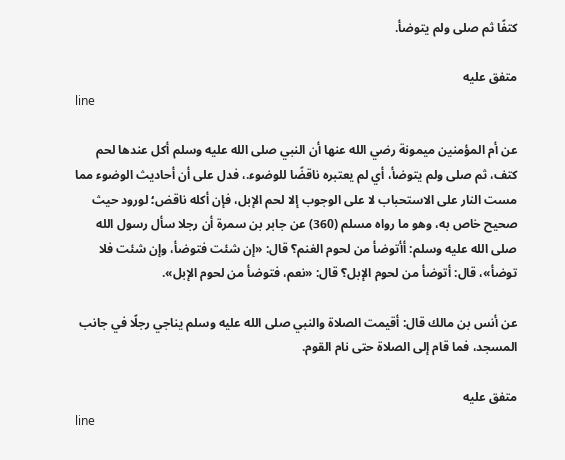كتفًا ثم صلى ولم يتوضأ.

متفق عليه
line

عن أم المؤمنين ميمونة رضي الله عنها أن النبي صلى الله عليه وسلم أكل عندها لحم كتف، ثم صلى ولم يتوضأ، أي لم يعتبره ناقضًا للوضوء.، فدل على أن أحاديث الوضوء مما مست النار على الاستحباب لا على الوجوب إلا لحم الإبل، فإن أكله ناقض؛ لورود حيث صحيح خاص به، وهو ما رواه مسلم (360) عن جابر بن سمرة أن رجلا سأل رسول الله صلى الله عليه وسلم: أأتوضأ من لحوم الغنم؟ قال: «إن شئت فتوضأ، وإن شئت فلا توضأ»، قال: أتوضأ من لحوم الإبل؟ قال: «نعم، فتوضأ من لحوم الإبل».

عن أنس بن مالك قال: أقيمت الصلاة والنبي صلى الله عليه وسلم يناجي رجلًا في جانب المسجد، فما قام إلى الصلاة حتى نام القوم.

متفق عليه
line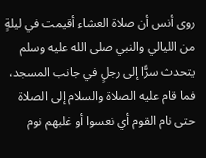روى أنس أن صلاة العشاء أقيمت في ليلةٍ من الليالي والنبي صلى الله عليه وسلم يتحدث سرًّا إلى رجلٍ في جانب المسجد، فما قام عليه الصلاة والسلام إلى الصلاة حتى نام القوم أي نعسوا أو غلبهم نوم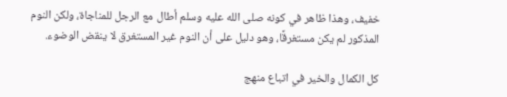خفيف، وهذا ظاهر في كونه صلى الله عليه وسلم أطال مع الرجل للمناجاة، ولكن النوم المذكور لم يكن مستغرقًا، وهو دليل على أن النوم غير المستغرق لا ينقض الوضوء.

كل الكمال والخير في اتباع منهج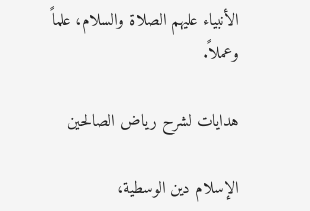الأنبياء عليهم الصلاة والسلام، علماً وعملاً.

هدايات لشرح رياض الصالحين

الإسلام دين الوسطية،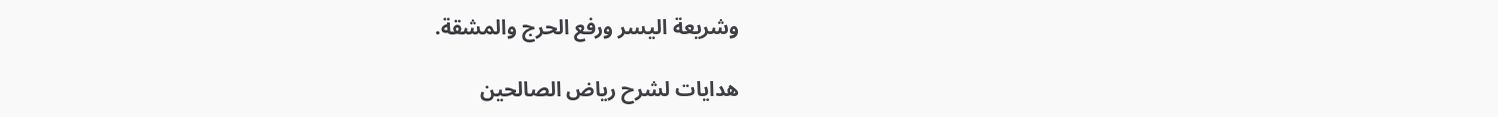وشريعة اليسر ورفع الحرج والمشقة.

هدايات لشرح رياض الصالحين